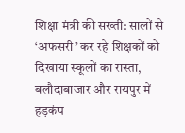शिक्षा मंत्री की सख्ती: सालों से ‘अफसरी’ कर रहे शिक्षकों को दिखाया स्कूलों का रास्ता, बलौदाबाजार और रायपुर में हड़कंप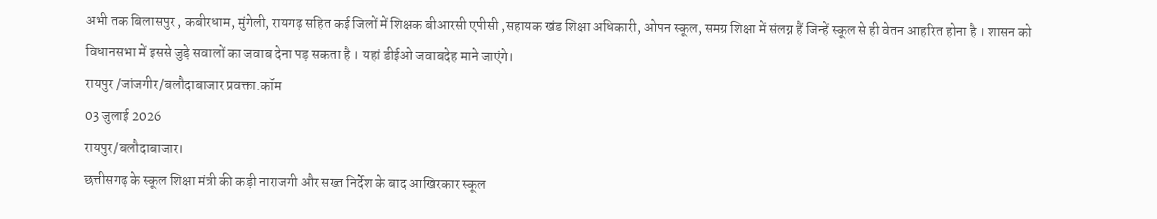अभी तक बिलासपुर , कबीरधाम, मुंगेली, रायगढ़ सहित कई जिलों में शिक्षक बीआरसी एपीसी ,सहायक खंड शिक्षा अधिकारी, ओपन स्कूल, समग्र शिक्षा में संलग्न हैं जिन्हें स्कूल से ही वेतन आहरित होना है । शासन को विधानसभा में इससे जुड़े सवालों का जवाब देना पड़ सकता है । यहां डीईओ जवाबदेह माने जाएंगे।
रायपुर /जांजगीर/बलौदाबाजार प्रवक्ता.कॉम
03 जुलाई 2026
रायपुर/बलौदाबाजार।
छत्तीसगढ़ के स्कूल शिक्षा मंत्री की कड़ी नाराजगी और सख्त निर्देश के बाद आखिरकार स्कूल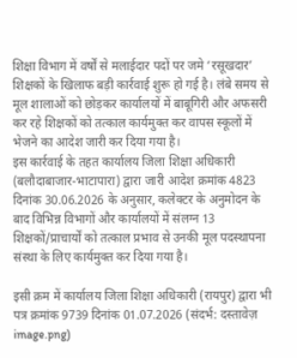शिक्षा विभाग में वर्षों से मलाईदार पदों पर जमे ‘रसूखदार’ शिक्षकों के खिलाफ बड़ी कार्रवाई शुरू हो गई है। लंबे समय से मूल शालाओं को छोड़कर कार्यालयों में बाबूगिरी और अफसरी कर रहे शिक्षकों को तत्काल कार्यमुक्त कर वापस स्कूलों में भेजने का आदेश जारी कर दिया गया है।
इस कार्रवाई के तहत कार्यालय जिला शिक्षा अधिकारी (बलौदाबाजार-भाटापारा) द्वारा जारी आदेश क्रमांक 4823 दिनांक 30.06.2026 के अनुसार, कलेक्टर के अनुमोदन के बाद विभिन्न विभागों और कार्यालयों में संलग्न 13 शिक्षकों/प्राचार्यों को तत्काल प्रभाव से उनकी मूल पदस्थापना संस्था के लिए कार्यमुक्त कर दिया गया है।

इसी क्रम में कार्यालय जिला शिक्षा अधिकारी (रायपुर) द्वारा भी पत्र क्रमांक 9739 दिनांक 01.07.2026 (संदर्भ: दस्तावेज़ image.png)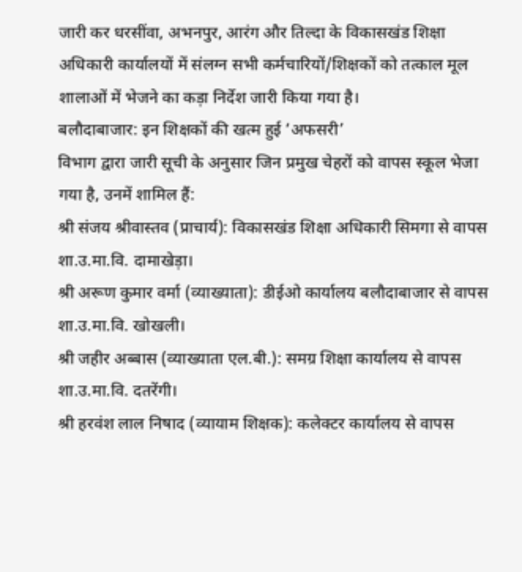जारी कर धरसींवा, अभनपुर, आरंग और तिल्दा के विकासखंड शिक्षा अधिकारी कार्यालयों में संलग्न सभी कर्मचारियों/शिक्षकों को तत्काल मूल शालाओं में भेजने का कड़ा निर्देश जारी किया गया है।
बलौदाबाजार: इन शिक्षकों की खत्म हुई ‘अफसरी’
विभाग द्वारा जारी सूची के अनुसार जिन प्रमुख चेहरों को वापस स्कूल भेजा गया है, उनमें शामिल हैं:
श्री संजय श्रीवास्तव (प्राचार्य): विकासखंड शिक्षा अधिकारी सिमगा से वापस शा.उ.मा.वि. दामाखेड़ा।
श्री अरूण कुमार वर्मा (व्याख्याता): डीईओ कार्यालय बलौदाबाजार से वापस शा.उ.मा.वि. खोखली।
श्री जहीर अब्बास (व्याख्याता एल.बी.): समग्र शिक्षा कार्यालय से वापस शा.उ.मा.वि. दतरेंगी।
श्री हरवंश लाल निषाद (व्यायाम शिक्षक): कलेक्टर कार्यालय से वापस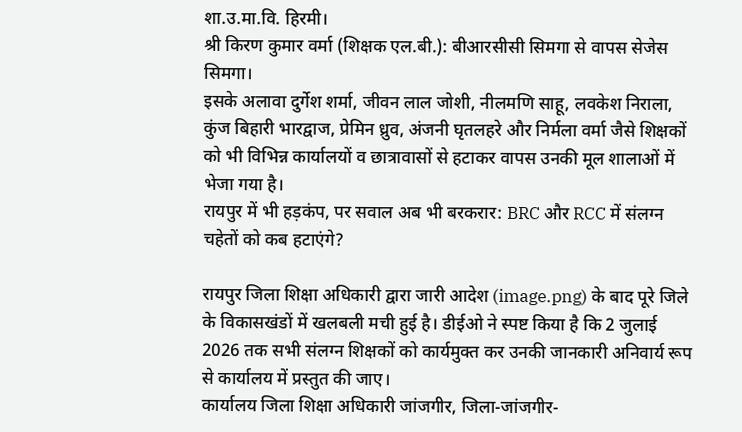शा.उ.मा.वि. हिरमी।
श्री किरण कुमार वर्मा (शिक्षक एल.बी.): बीआरसीसी सिमगा से वापस सेजेस सिमगा।
इसके अलावा दुर्गेश शर्मा, जीवन लाल जोशी, नीलमणि साहू, लवकेश निराला, कुंज बिहारी भारद्वाज, प्रेमिन ध्रुव, अंजनी घृतलहरे और निर्मला वर्मा जैसे शिक्षकों को भी विभिन्न कार्यालयों व छात्रावासों से हटाकर वापस उनकी मूल शालाओं में भेजा गया है।
रायपुर में भी हड़कंप, पर सवाल अब भी बरकरार: BRC और RCC में संलग्न चहेतों को कब हटाएंगे?

रायपुर जिला शिक्षा अधिकारी द्वारा जारी आदेश (image.png) के बाद पूरे जिले के विकासखंडों में खलबली मची हुई है। डीईओ ने स्पष्ट किया है कि 2 जुलाई 2026 तक सभी संलग्न शिक्षकों को कार्यमुक्त कर उनकी जानकारी अनिवार्य रूप से कार्यालय में प्रस्तुत की जाए।
कार्यालय जिला शिक्षा अधिकारी जांजगीर, जिला-जांजगीर-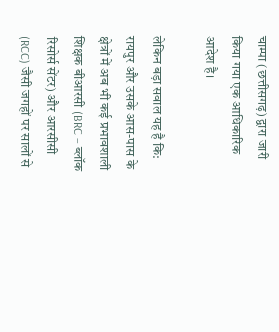चाम्पा (छत्तीसगढ़) द्वारा जारी किया गया एक आधिकारिक आदेश है।

लेकिन बड़ा सवाल यह है कि:
रायपुर और उसके आस-पास के क्षेत्रों में अब भी कई प्रभावशाली शिक्षक बीआरसी (BRC – ब्लॉक रिसोर्स सेंटर) और आरसीसी (RCC) जैसी जगहों पर सालों से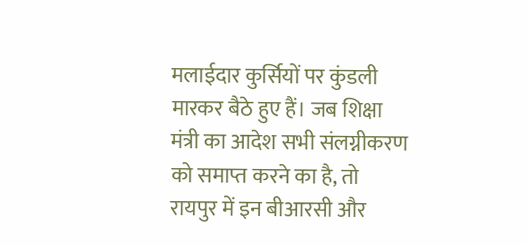मलाईदार कुर्सियों पर कुंडली मारकर बैठे हुए हैं। जब शिक्षा मंत्री का आदेश सभी संलग्नीकरण को समाप्त करने का है, तो रायपुर में इन बीआरसी और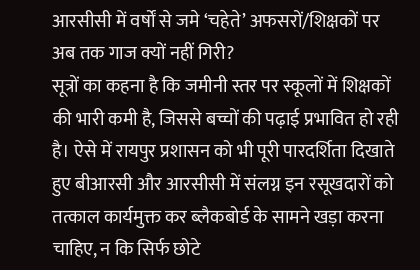आरसीसी में वर्षों से जमे ‘चहेते’ अफसरों/शिक्षकों पर अब तक गाज क्यों नहीं गिरी?
सूत्रों का कहना है कि जमीनी स्तर पर स्कूलों में शिक्षकों की भारी कमी है, जिससे बच्चों की पढ़ाई प्रभावित हो रही है। ऐसे में रायपुर प्रशासन को भी पूरी पारदर्शिता दिखाते हुए बीआरसी और आरसीसी में संलग्न इन रसूखदारों को तत्काल कार्यमुक्त कर ब्लैकबोर्ड के सामने खड़ा करना चाहिए, न कि सिर्फ छोटे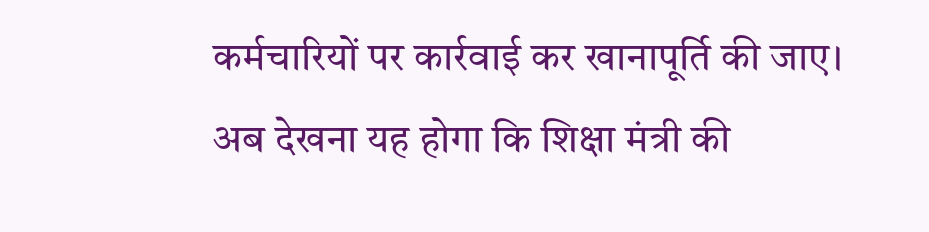कर्मचारियों पर कार्रवाई कर खानापूर्ति की जाए।
अब देखना यह होगा कि शिक्षा मंत्री की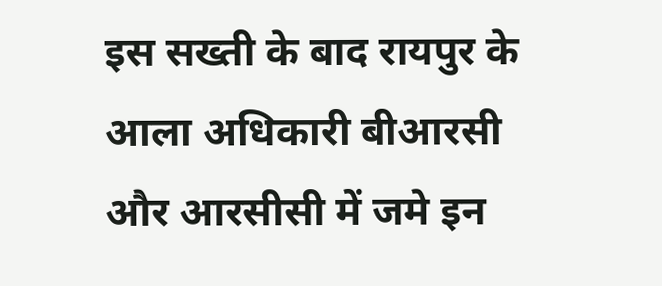इस सख्ती के बाद रायपुर के आला अधिकारी बीआरसी और आरसीसी में जमे इन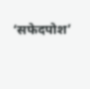‘सफेदपोश’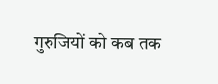गुरुजियों को कब तक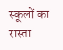स्कूलों का रास्ता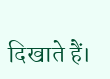दिखाते हैं।